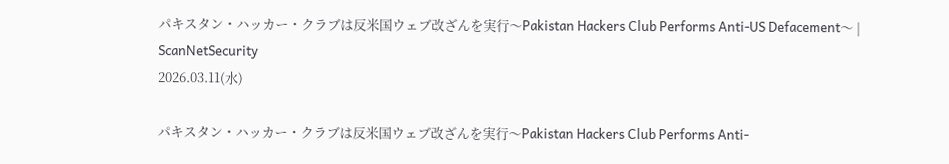パキスタン・ハッカー・クラブは反米国ウェブ改ざんを実行〜Pakistan Hackers Club Performs Anti-US Defacement〜 | ScanNetSecurity
2026.03.11(水)

パキスタン・ハッカー・クラブは反米国ウェブ改ざんを実行〜Pakistan Hackers Club Performs Anti-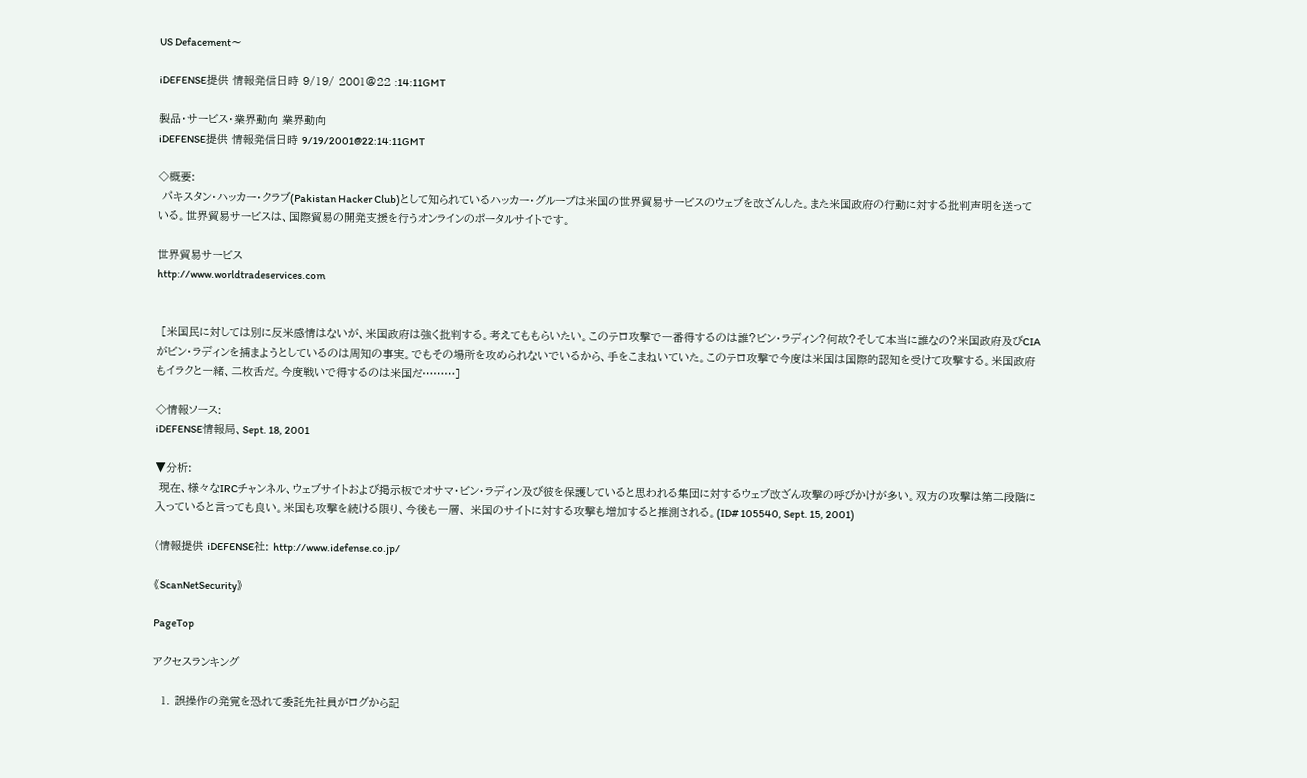US Defacement〜

iDEFENSE提供 情報発信日時 9/19/ 2001@22 :14:11GMT

製品・サービス・業界動向 業界動向
iDEFENSE提供 情報発信日時 9/19/2001@22:14:11GMT

◇概要:
 パキスタン・ハッカー・クラブ(Pakistan Hacker Club)として知られているハッカー・グループは米国の世界貿易サービスのウェブを改ざんした。また米国政府の行動に対する批判声明を送っている。世界貿易サービスは、国際貿易の開発支援を行うオンラインのポータルサイトです。

世界貿易サービス
http://www.worldtradeservices.com


 [米国民に対しては別に反米感情はないが、米国政府は強く批判する。考えてももらいたい。このテロ攻撃で一番得するのは誰?ビン・ラディン?何故?そして本当に誰なの?米国政府及びCIAがビン・ラディンを捕まようとしているのは周知の事実。でもその場所を攻められないでいるから、手をこまねいていた。このテロ攻撃で今度は米国は国際的認知を受けて攻撃する。米国政府もイラクと一緒、二枚舌だ。今度戦いで得するのは米国だ………]

◇情報ソース:
iDEFENSE情報局、Sept. 18, 2001

▼分析:
 現在、様々なIRCチャンネル、ウェブサイトおよび掲示板でオサマ・ビン・ラディン及び彼を保護していると思われる集団に対するウェブ改ざん攻撃の呼びかけが多い。双方の攻撃は第二段階に入っていると言っても良い。米国も攻撃を続ける限り、今後も一層、 米国のサイトに対する攻撃も増加すると推測される。(ID# 105540, Sept. 15, 2001)

(情報提供 iDEFENSE社: http://www.idefense.co.jp/

《ScanNetSecurity》

PageTop

アクセスランキング

  1. 誤操作の発覚を恐れて委託先社員がログから記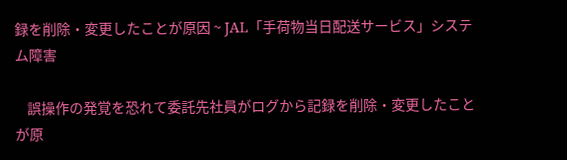録を削除・変更したことが原因 ~ JAL「手荷物当日配送サービス」システム障害

    誤操作の発覚を恐れて委託先社員がログから記録を削除・変更したことが原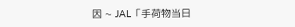因 ~ JAL「手荷物当日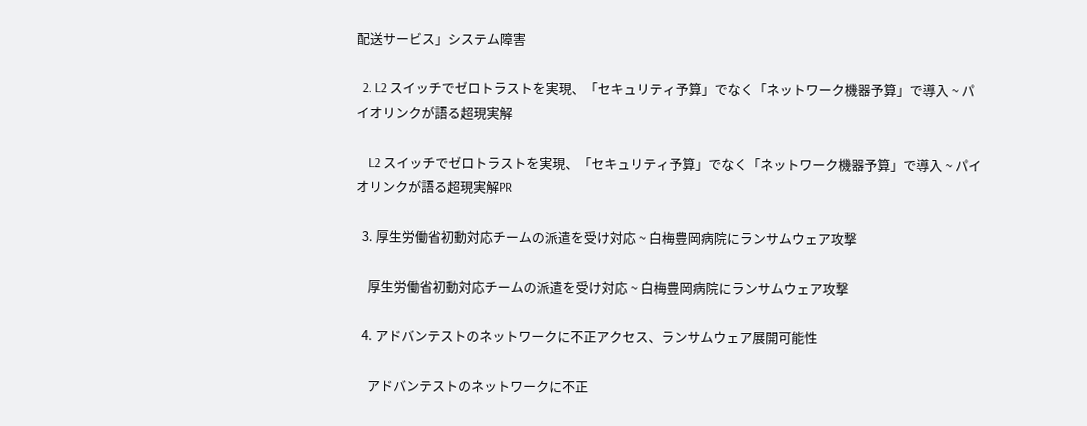配送サービス」システム障害

  2. L2 スイッチでゼロトラストを実現、「セキュリティ予算」でなく「ネットワーク機器予算」で導入 ~ パイオリンクが語る超現実解

    L2 スイッチでゼロトラストを実現、「セキュリティ予算」でなく「ネットワーク機器予算」で導入 ~ パイオリンクが語る超現実解PR

  3. 厚生労働省初動対応チームの派遣を受け対応 ~ 白梅豊岡病院にランサムウェア攻撃

    厚生労働省初動対応チームの派遣を受け対応 ~ 白梅豊岡病院にランサムウェア攻撃

  4. アドバンテストのネットワークに不正アクセス、ランサムウェア展開可能性

    アドバンテストのネットワークに不正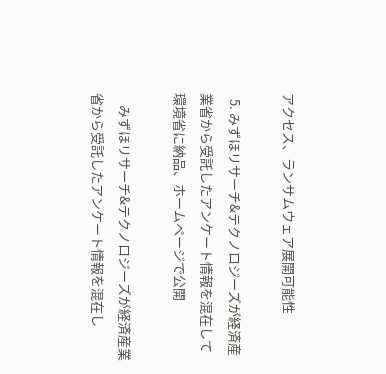アクセス、ランサムウェア展開可能性

  5. みずほリサーチ&テクノロジーズが経済産業省から受託したアンケート情報を混在して環境省に納品、ホームページで公開

    みずほリサーチ&テクノロジーズが経済産業省から受託したアンケート情報を混在し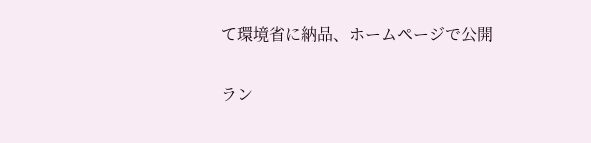て環境省に納品、ホームページで公開

ラン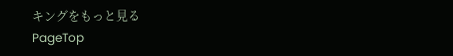キングをもっと見る
PageTop